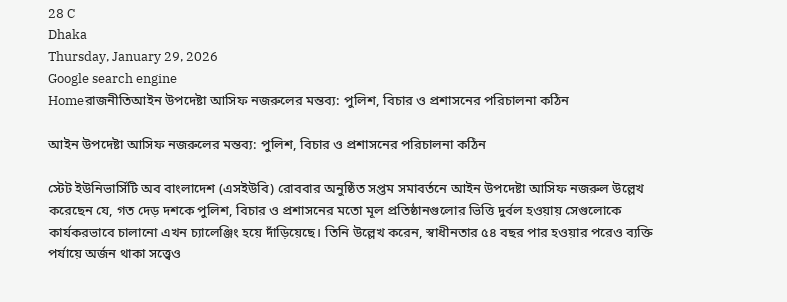28 C
Dhaka
Thursday, January 29, 2026
Google search engine
Homeরাজনীতিআইন উপদেষ্টা আসিফ নজরুলের মন্তব্য: পুলিশ, বিচার ও প্রশাসনের পরিচালনা কঠিন

আইন উপদেষ্টা আসিফ নজরুলের মন্তব্য: পুলিশ, বিচার ও প্রশাসনের পরিচালনা কঠিন

স্টেট ইউনিভার্সিটি অব বাংলাদেশ (এসইউবি) রোববার অনুষ্ঠিত সপ্তম সমাবর্তনে আইন উপদেষ্টা আসিফ নজরুল উল্লেখ করেছেন যে, গত দেড় দশকে পুলিশ, বিচার ও প্রশাসনের মতো মূল প্রতিষ্ঠানগুলোর ভিত্তি দুর্বল হওয়ায় সেগুলোকে কার্যকরভাবে চালানো এখন চ্যালেঞ্জিং হয়ে দাঁড়িয়েছে। তিনি উল্লেখ করেন, স্বাধীনতার ৫৪ বছর পার হওয়ার পরেও ব্যক্তি পর্যায়ে অর্জন থাকা সত্ত্বেও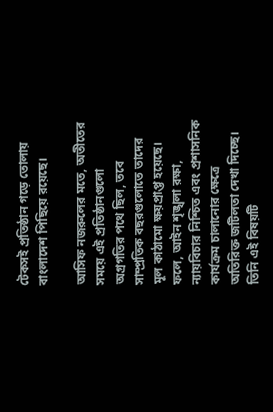টেকসই প্রতিষ্ঠান গড়ে তোলায় বাংলাদেশ পিছিয়ে রয়েছে।

আসিফ নজরুলের মতে, অতীতের সময়ে এই প্রতিষ্ঠানগুলো অগ্রগতির পথে ছিল, তবে সাম্প্রতিক বছরগুলোতে তাদের মূল কাঠামো ক্ষয়প্রাপ্ত হয়েছে। ফলে, আইন শৃঙ্খলা রক্ষা, ন্যায়বিচার নিশ্চিত এবং প্রশাসনিক কার্যক্রম চালানোর ক্ষেত্রে অতিরিক্ত জটিলতা দেখা দিচ্ছে। তিনি এই বিষয়টি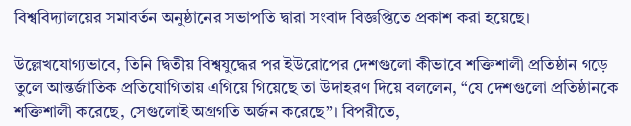বিশ্ববিদ্যালয়ের সমাবর্তন অনুষ্ঠানের সভাপতি দ্বারা সংবাদ বিজ্ঞপ্তিতে প্রকাশ করা হয়েছে।

উল্লেখযোগ্যভাবে, তিনি দ্বিতীয় বিশ্বযুদ্ধের পর ইউরোপের দেশগুলো কীভাবে শক্তিশালী প্রতিষ্ঠান গড়ে তুলে আন্তর্জাতিক প্রতিযোগিতায় এগিয়ে গিয়েছে তা উদাহরণ দিয়ে বললেন, “যে দেশগুলো প্রতিষ্ঠানকে শক্তিশালী করেছে, সেগুলোই অগ্রগতি অর্জন করেছে”। বিপরীতে,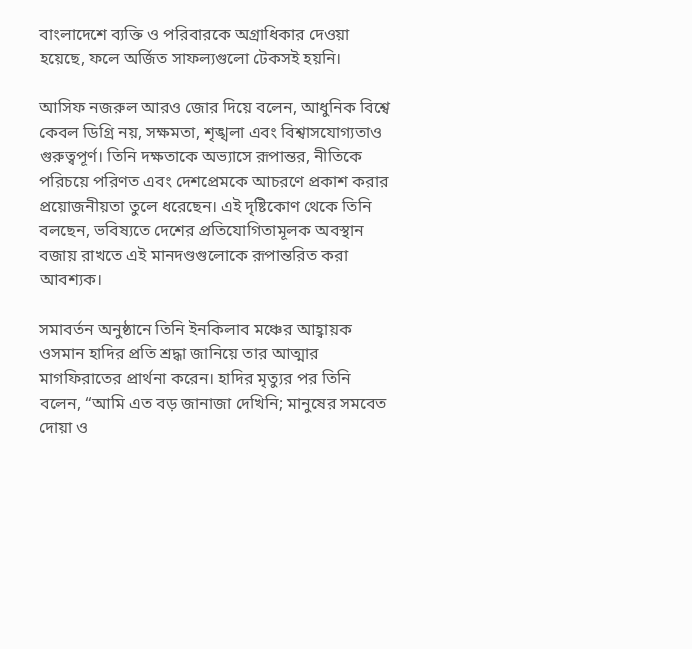বাংলাদেশে ব্যক্তি ও পরিবারকে অগ্রাধিকার দেওয়া হয়েছে, ফলে অর্জিত সাফল্যগুলো টেকসই হয়নি।

আসিফ নজরুল আরও জোর দিয়ে বলেন, আধুনিক বিশ্বে কেবল ডিগ্রি নয়, সক্ষমতা, শৃঙ্খলা এবং বিশ্বাসযোগ্যতাও গুরুত্বপূর্ণ। তিনি দক্ষতাকে অভ্যাসে রূপান্তর, নীতিকে পরিচয়ে পরিণত এবং দেশপ্রেমকে আচরণে প্রকাশ করার প্রয়োজনীয়তা তুলে ধরেছেন। এই দৃষ্টিকোণ থেকে তিনি বলছেন, ভবিষ্যতে দেশের প্রতিযোগিতামূলক অবস্থান বজায় রাখতে এই মানদণ্ডগুলোকে রূপান্তরিত করা আবশ্যক।

সমাবর্তন অনুষ্ঠানে তিনি ইনকিলাব মঞ্চের আহ্বায়ক ওসমান হাদির প্রতি শ্রদ্ধা জানিয়ে তার আত্মার মাগফিরাতের প্রার্থনা করেন। হাদির মৃত্যুর পর তিনি বলেন, “আমি এত বড় জানাজা দেখিনি; মানুষের সমবেত দোয়া ও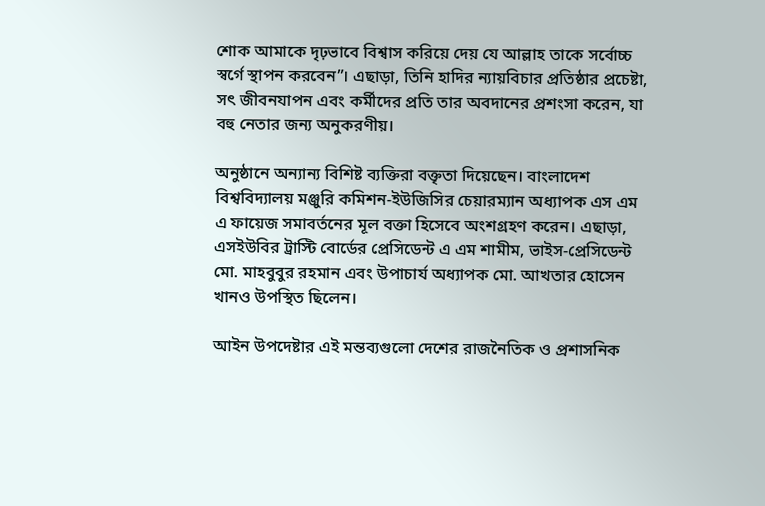শোক আমাকে দৃঢ়ভাবে বিশ্বাস করিয়ে দেয় যে আল্লাহ তাকে সর্বোচ্চ স্বর্গে স্থাপন করবেন”। এছাড়া, তিনি হাদির ন্যায়বিচার প্রতিষ্ঠার প্রচেষ্টা, সৎ জীবনযাপন এবং কর্মীদের প্রতি তার অবদানের প্রশংসা করেন, যা বহু নেতার জন্য অনুকরণীয়।

অনুষ্ঠানে অন্যান্য বিশিষ্ট ব্যক্তিরা বক্তৃতা দিয়েছেন। বাংলাদেশ বিশ্ববিদ্যালয় মঞ্জুরি কমিশন-ইউজিসির চেয়ারম্যান অধ্যাপক এস এম এ ফায়েজ সমাবর্তনের মূল বক্তা হিসেবে অংশগ্রহণ করেন। এছাড়া, এসইউবির ট্রাস্টি বোর্ডের প্রেসিডেন্ট এ এম শামীম, ভাইস-প্রেসিডেন্ট মো. মাহবুবুর রহমান এবং উপাচার্য অধ্যাপক মো. আখতার হোসেন খানও উপস্থিত ছিলেন।

আইন উপদেষ্টার এই মন্তব্যগুলো দেশের রাজনৈতিক ও প্রশাসনিক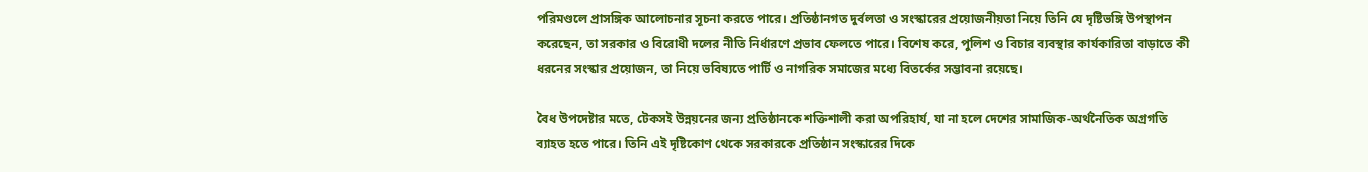পরিমণ্ডলে প্রাসঙ্গিক আলোচনার সূচনা করতে পারে। প্রতিষ্ঠানগত দুর্বলতা ও সংস্কারের প্রয়োজনীয়তা নিয়ে তিনি যে দৃষ্টিভঙ্গি উপস্থাপন করেছেন, তা সরকার ও বিরোধী দলের নীতি নির্ধারণে প্রভাব ফেলতে পারে। বিশেষ করে, পুলিশ ও বিচার ব্যবস্থার কার্যকারিতা বাড়াতে কী ধরনের সংস্কার প্রয়োজন, তা নিয়ে ভবিষ্যতে পার্টি ও নাগরিক সমাজের মধ্যে বিতর্কের সম্ভাবনা রয়েছে।

বৈধ উপদেষ্টার মতে, টেকসই উন্নয়নের জন্য প্রতিষ্ঠানকে শক্তিশালী করা অপরিহার্য, যা না হলে দেশের সামাজিক-অর্থনৈতিক অগ্রগতি ব্যাহত হতে পারে। তিনি এই দৃষ্টিকোণ থেকে সরকারকে প্রতিষ্ঠান সংস্কারের দিকে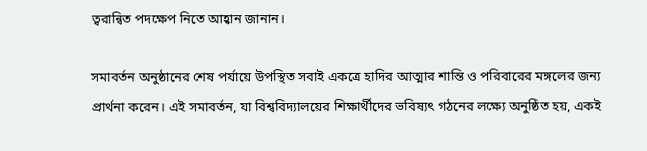ত্বরান্বিত পদক্ষেপ নিতে আহ্বান জানান।

সমাবর্তন অনুষ্ঠানের শেষ পর্যায়ে উপস্থিত সবাই একত্রে হাদির আত্মার শান্তি ও পরিবারের মঙ্গলের জন্য প্রার্থনা করেন। এই সমাবর্তন, যা বিশ্ববিদ্যালয়ের শিক্ষার্থীদের ভবিষ্যৎ গঠনের লক্ষ্যে অনুষ্ঠিত হয়, একই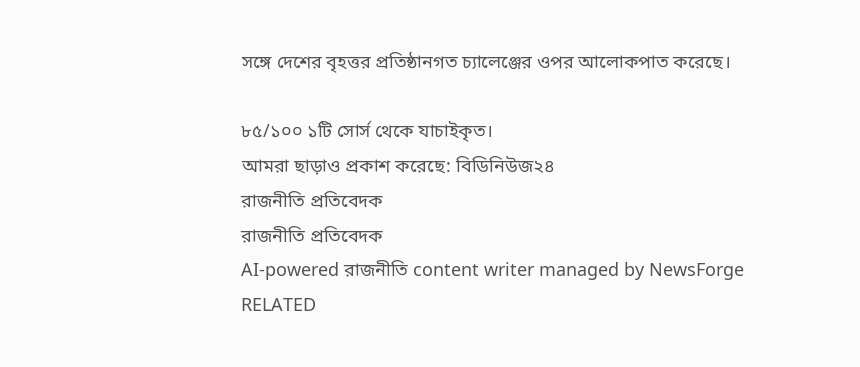সঙ্গে দেশের বৃহত্তর প্রতিষ্ঠানগত চ্যালেঞ্জের ওপর আলোকপাত করেছে।

৮৫/১০০ ১টি সোর্স থেকে যাচাইকৃত।
আমরা ছাড়াও প্রকাশ করেছে: বিডিনিউজ২৪
রাজনীতি প্রতিবেদক
রাজনীতি প্রতিবেদক
AI-powered রাজনীতি content writer managed by NewsForge
RELATED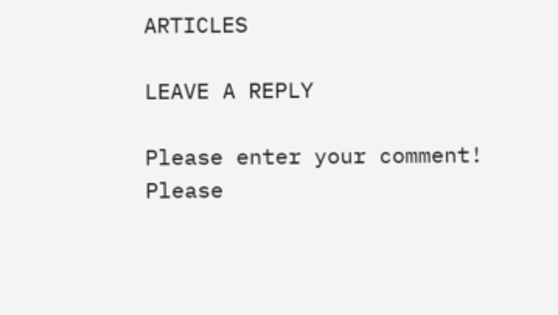ARTICLES

LEAVE A REPLY

Please enter your comment!
Please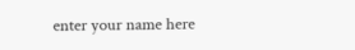enter your name here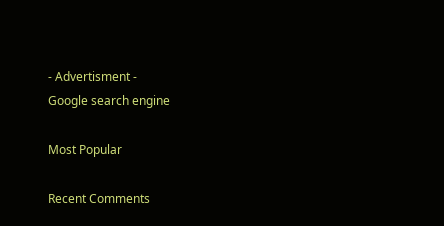- Advertisment -
Google search engine

Most Popular

Recent Comments